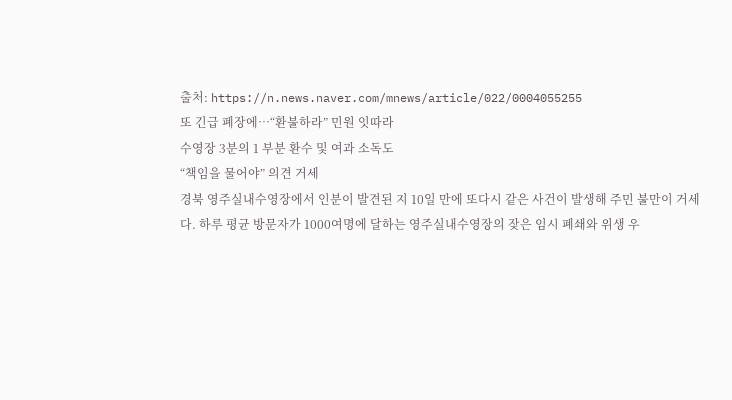출처: https://n.news.naver.com/mnews/article/022/0004055255
또 긴급 폐장에…“환불하라” 민원 잇따라
수영장 3분의 1 부분 환수 및 여과 소독도
“책임을 물어야” 의견 거세
경북 영주실내수영장에서 인분이 발견된 지 10일 만에 또다시 같은 사건이 발생해 주민 불만이 거세다. 하루 평균 방문자가 1000여명에 달하는 영주실내수영장의 잦은 임시 폐쇄와 위생 우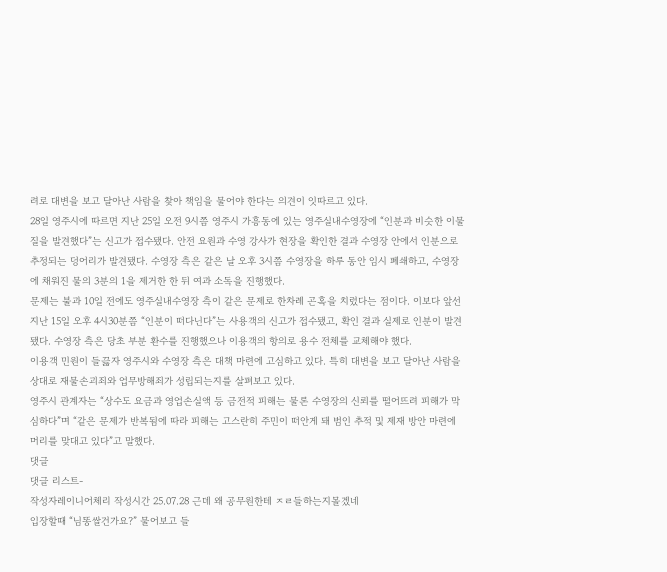려로 대변을 보고 달아난 사람을 찾아 책임을 물어야 한다는 의견이 잇따르고 있다.
28일 영주시에 따르면 지난 25일 오전 9시쯤 영주시 가흥동에 있는 영주실내수영장에 “인분과 비슷한 이물질을 발견했다”는 신고가 접수됐다. 안전 요원과 수영 강사가 현장을 확인한 결과 수영장 안에서 인분으로 추정되는 덩어리가 발견됐다. 수영장 측은 같은 날 오후 3시쯤 수영장을 하루 동안 임시 폐쇄하고, 수영장에 채워진 물의 3분의 1을 제거한 한 뒤 여과 소독을 진행했다.
문제는 불과 10일 전에도 영주실내수영장 측이 같은 문제로 한차례 곤혹을 치렀다는 점이다. 이보다 앞선 지난 15일 오후 4시30분쯤 “인분이 떠다닌다”는 사용객의 신고가 접수됐고, 확인 결과 실제로 인분이 발견됐다. 수영장 측은 당초 부분 환수를 진행했으나 이용객의 항의로 용수 전체를 교체해야 했다.
이용객 민원이 들끓자 영주시와 수영장 측은 대책 마련에 고심하고 있다. 특히 대변을 보고 달아난 사람을 상대로 재물손괴죄와 업무방해죄가 성립되는지를 살펴보고 있다.
영주시 관계자는 “상수도 요금과 영업손실액 등 금전적 피해는 물론 수영장의 신뢰를 떨어뜨려 피해가 막심하다”며 “같은 문제가 반복됨에 따라 피해는 고스란히 주민이 떠안게 돼 범인 추적 및 제재 방안 마련에 머리를 맞대고 있다”고 말했다.
댓글
댓글 리스트-
작성자레이니어체리 작성시간 25.07.28 근데 왜 공무원한테 ㅈㄹ들하는지몰겠네
입장할때 “님똥쌀건가요?” 물어보고 들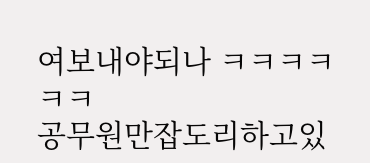여보내야되나 ㅋㅋㅋㅋㅋㅋ
공무원만잡도리하고있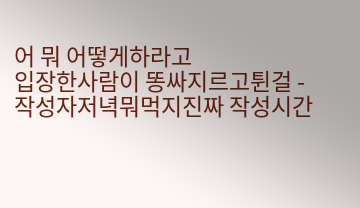어 뭐 어떻게하라고
입장한사람이 똥싸지르고튄걸 -
작성자저녁뭐먹지진짜 작성시간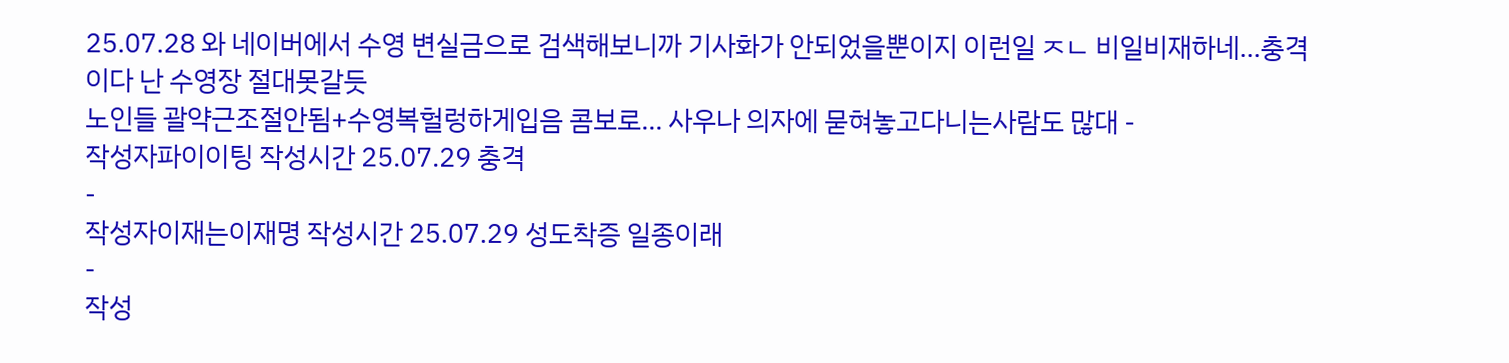25.07.28 와 네이버에서 수영 변실금으로 검색해보니까 기사화가 안되었을뿐이지 이런일 ㅈㄴ 비일비재하네...충격이다 난 수영장 절대못갈듯
노인들 괄약근조절안됨+수영복헐렁하게입음 콤보로... 사우나 의자에 묻혀놓고다니는사람도 많대 -
작성자파이이팅 작성시간 25.07.29 충격
-
작성자이재는이재명 작성시간 25.07.29 성도착증 일종이래
-
작성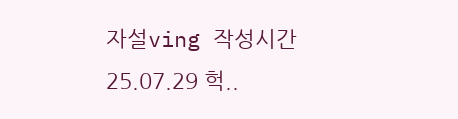자설ving 작성시간 25.07.29 헉..